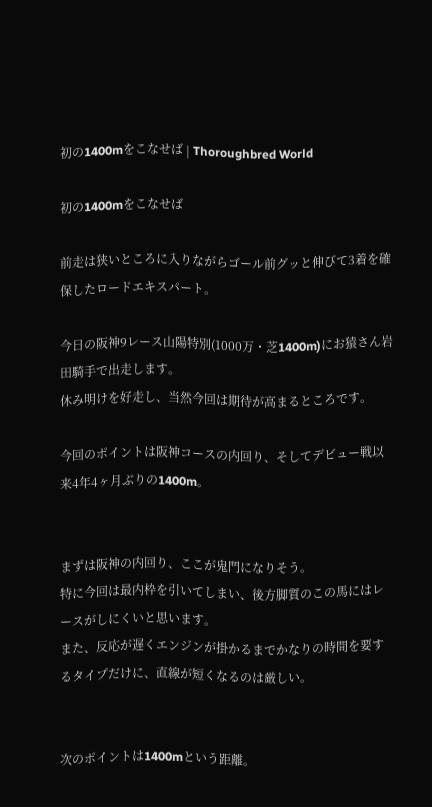初の1400mをこなせば | Thoroughbred World

初の1400mをこなせば

前走は狭いところに入りながらゴール前グッと伸びて3着を確保したロードエキスパート。

今日の阪神9レース山陽特別(1000万・芝1400m)にお猿さん岩田騎手で出走します。
休み明けを好走し、当然今回は期待が高まるところです。

今回のポイントは阪神コースの内回り、そしてデビュー戦以来4年4ヶ月ぶりの1400m。


まずは阪神の内回り、ここが鬼門になりそう。
特に今回は最内枠を引いてしまい、後方脚質のこの馬にはレースがしにくいと思います。
また、反応が遅くエンジンが掛かるまでかなりの時間を要するタイプだけに、直線が短くなるのは厳しい。


次のポイントは1400mという距離。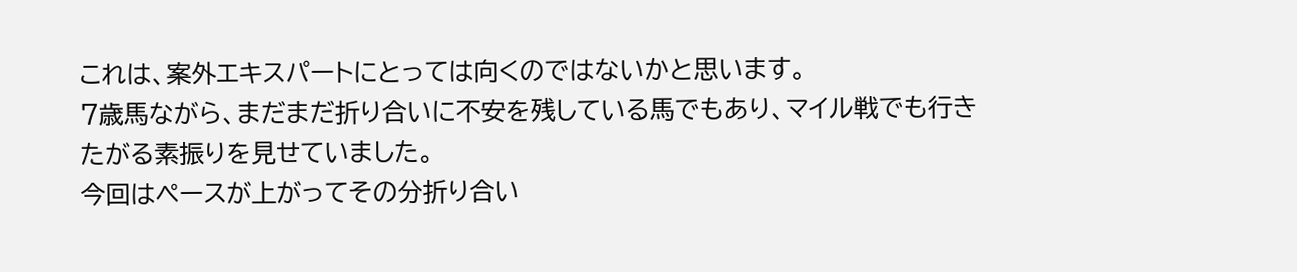これは、案外エキスパートにとっては向くのではないかと思います。
7歳馬ながら、まだまだ折り合いに不安を残している馬でもあり、マイル戦でも行きたがる素振りを見せていました。
今回はペースが上がってその分折り合い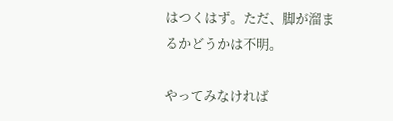はつくはず。ただ、脚が溜まるかどうかは不明。

やってみなければ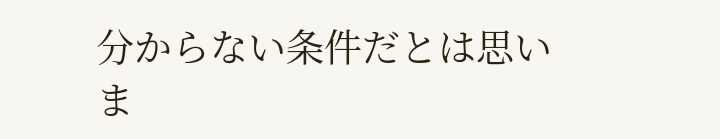分からない条件だとは思いま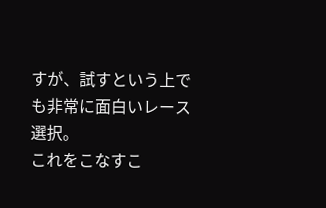すが、試すという上でも非常に面白いレース選択。
これをこなすこ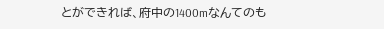とができれば、府中の1400mなんてのも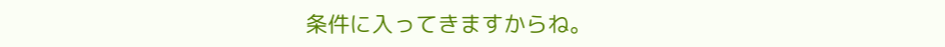条件に入ってきますからね。